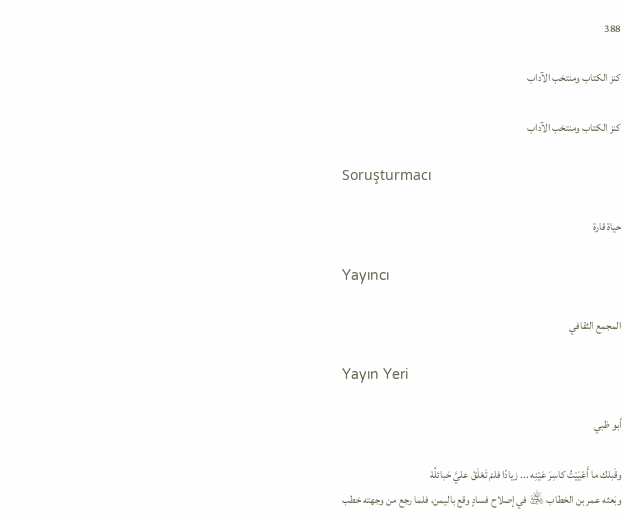388

كنز الكتاب ومنتخب الآداب

كنز الكتاب ومنتخب الآداب

Soruşturmacı

حياة قارة

Yayıncı

المجمع الثقافي

Yayın Yeri

أبو ظبي

وقَبلك ما أَعْيَيْتُ كاسِرَ عَيْنِه ... زيادًا فلمْ تَعْلَقْ عليَّ حَبائلُهْ
وبَعثه عمر بن الخطاب ﵁ في إصلاح فسادٍ وقع باليمن، فلما رجع من وجهته خطب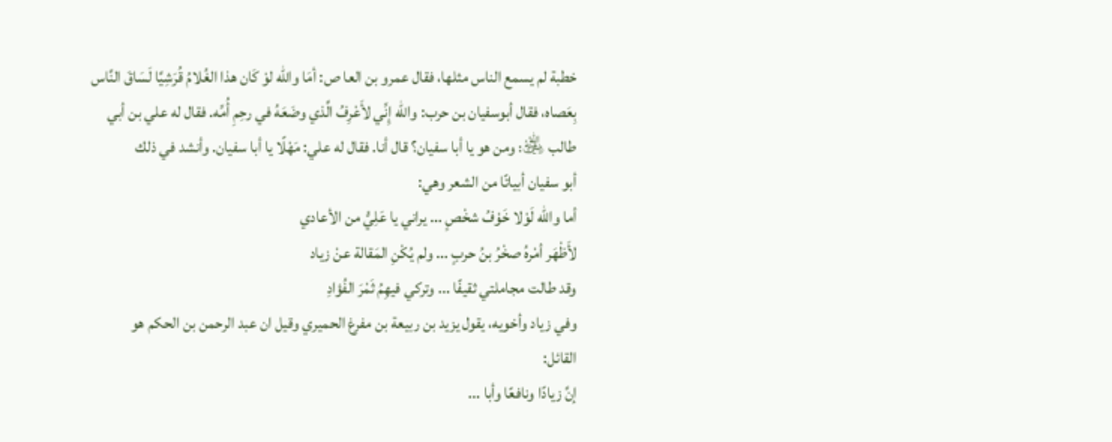خطبة لم يسمع الناس مثلها، فقال عمرو بن العا ص: أمَا والله لوْ كَان هذا الغُلامُ قُرَشِيَّا لَسَاقَ النَّاس
بِعَصاه، فقال أبوسفيان بن حرب: والله إِنِّي لأَعْرِفُ الَّذي وضَعَهُ في رحِمِ أُمِّه. فقال له علي بن أبي
طالب ﵁: ومن هو يا أبا سفيان؟ قال أنا. فقال له علي: مَهْلًا يا أبا سفيان. وأنشد في ذلك
أبو سفيان أبياتًا من الشعر وهي:
أما والله لَوْلا خَوْفُ شخْصٍ ... يراني يا عَلِيُّ من الأعادي
لأَظْهَر أمْرهُ صخْرُ بنُ حربٍ ... ولم يُكْنِ المَقالة عنْ زياد
وقد طالت مجاملتي ثقيفًا ... وتركي فيهِمُ ثَمْرَ الفُؤادِ
وفي زياد وأخويه، يقول يزيد بن ربيعة بن مفرغ الحميري وقيل ان عبد الرحمن بن الحكم هو
القائل:
إنَّ زيادًا ونافعًا وأبا ...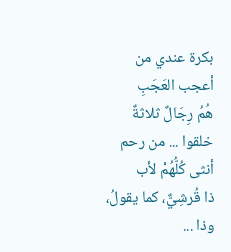بكرة عندي من أعجب العَجَبِ
هُمُ رِجَالٌ ثلاثةٌ خلقوا ... من رحم أنثى كُلُّهُمْ لأب
ذا قُرشِيٌّ، كما يقولُ، وذا ...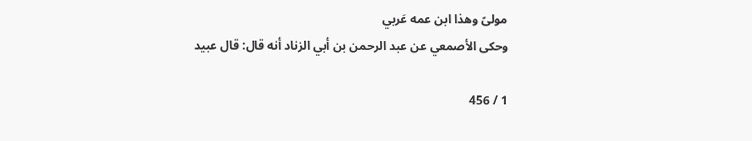مولىً وهذا ابن عمه عَربي
وحكى الأصمعي عن عبد الرحمن بن أبي الزناد أنه قال: قال عبيد

1 / 456